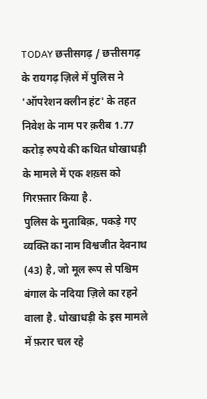TODAY छत्तीसगढ़ / छत्तीसगढ़ के रायगढ़ ज़िले में पुलिस ने 'ऑपरेशन क्लीन हंट' के तहत निवेश के नाम पर क़रीब 1.77 करोड़ रुपये की कथित धोखाधड़ी के मामले में एक शख़्स को गिरफ़्तार किया है.
पुलिस के मुताबिक़, पकड़े गए व्यक्ति का नाम विश्वजीत देवनाथ (43) है, जो मूल रूप से पश्चिम बंगाल के नदिया ज़िले का रहने वाला है. धोखाधड़ी के इस मामले में फ़रार चल रहे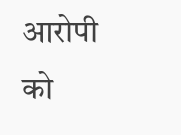आरोपी को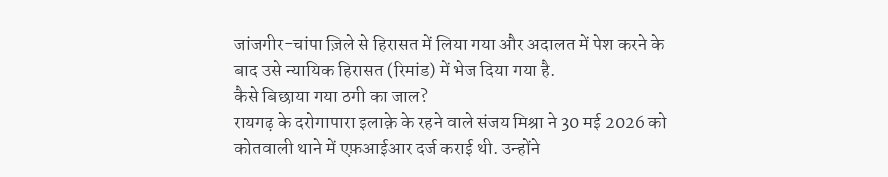जांजगीर-चांपा ज़िले से हिरासत में लिया गया और अदालत में पेश करने के बाद उसे न्यायिक हिरासत (रिमांड) में भेज दिया गया है.
कैसे बिछाया गया ठगी का जाल?
रायगढ़ के दरोगापारा इलाक़े के रहने वाले संजय मिश्रा ने 30 मई 2026 को कोतवाली थाने में एफ़आईआर दर्ज कराई थी. उन्होंने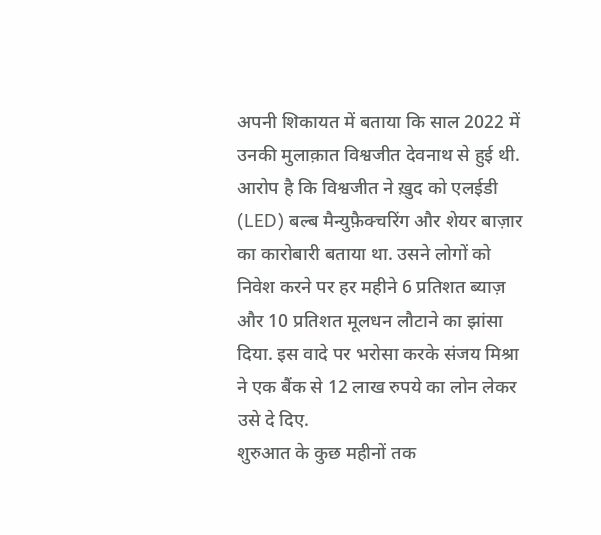अपनी शिकायत में बताया कि साल 2022 में उनकी मुलाक़ात विश्वजीत देवनाथ से हुई थी.
आरोप है कि विश्वजीत ने ख़ुद को एलईडी (LED) बल्ब मैन्युफ़ैक्चरिंग और शेयर बाज़ार का कारोबारी बताया था. उसने लोगों को निवेश करने पर हर महीने 6 प्रतिशत ब्याज़ और 10 प्रतिशत मूलधन लौटाने का झांसा दिया. इस वादे पर भरोसा करके संजय मिश्रा ने एक बैंक से 12 लाख रुपये का लोन लेकर उसे दे दिए.
शुरुआत के कुछ महीनों तक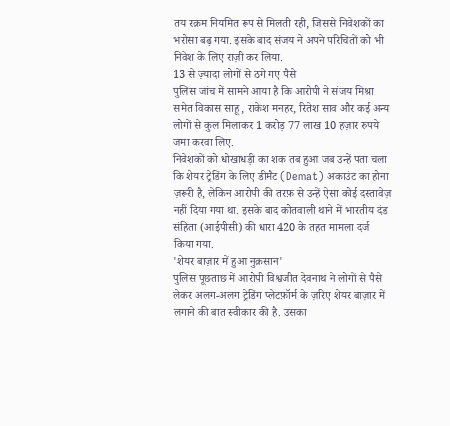तय रक़म नियमित रूप से मिलती रही, जिससे निवेशकों का भरोसा बढ़ गया. इसके बाद संजय ने अपने परिचितों को भी निवेश के लिए राज़ी कर लिया.
13 से ज़्यादा लोगों से ठगे गए पैसे
पुलिस जांच में सामने आया है कि आरोपी ने संजय मिश्रा समेत विकास साहू, राकेश मनहर, रितेश साव और कई अन्य लोगों से कुल मिलाकर 1 करोड़ 77 लाख 10 हज़ार रुपये जमा करवा लिए.
निवेशकों को धोखाधड़ी का शक तब हुआ जब उन्हें पता चला कि शेयर ट्रेडिंग के लिए डीमैट (Demat) अकाउंट का होना ज़रूरी है, लेकिन आरोपी की तरफ़ से उन्हें ऐसा कोई दस्तावेज़ नहीं दिया गया था. इसके बाद कोतवाली थाने में भारतीय दंड संहिता (आईपीसी) की धारा 420 के तहत मामला दर्ज किया गया.
'शेयर बाज़ार में हुआ नुक़सान'
पुलिस पूछताछ में आरोपी विश्वजीत देवनाथ ने लोगों से पैसे लेकर अलग-अलग ट्रेडिंग प्लेटफ़ॉर्म के ज़रिए शेयर बाज़ार में लगाने की बात स्वीकार की है. उसका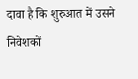दावा है कि शुरुआत में उसने निवेशकों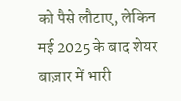को पैसे लौटाए, लेकिन मई 2025 के बाद शेयर बाज़ार में भारी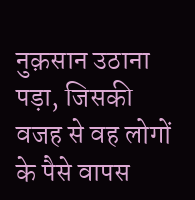नुक़सान उठाना पड़ा, जिसकी वजह से वह लोगों के पैसे वापस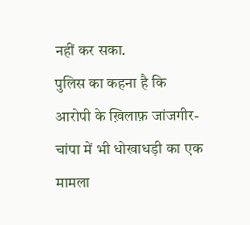नहीं कर सका.
पुलिस का कहना है कि आरोपी के ख़िलाफ़ जांजगीर-चांपा में भी धोखाधड़ी का एक मामला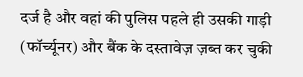दर्ज है और वहां की पुलिस पहले ही उसकी गाड़ी (फॉर्च्यूनर) और बैंक के दस्तावेज़ ज़ब्त कर चुकी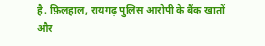है. फ़िलहाल, रायगढ़ पुलिस आरोपी के बैंक खातों और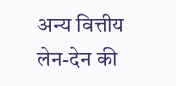अन्य वित्तीय लेन-देन की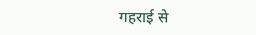गहराई से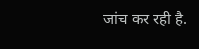जांच कर रही है.